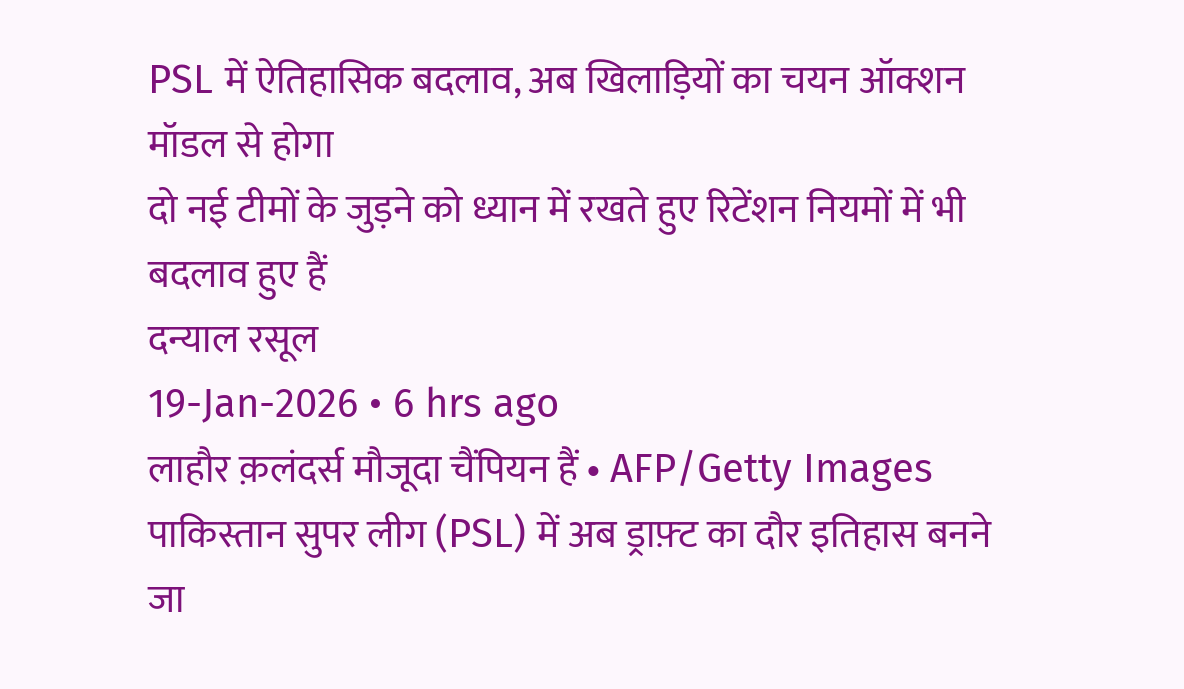PSL में ऐतिहासिक बदलाव, अब खिलाड़ियों का चयन ऑक्शन मॉडल से होगा
दो नई टीमों के जुड़ने को ध्यान में रखते हुए रिटेंशन नियमों में भी बदलाव हुए हैं
दन्याल रसूल
19-Jan-2026 • 6 hrs ago
लाहौर क़लंदर्स मौजूदा चैंपियन हैं • AFP/Getty Images
पाकिस्तान सुपर लीग (PSL) में अब ड्राफ़्ट का दौर इतिहास बनने जा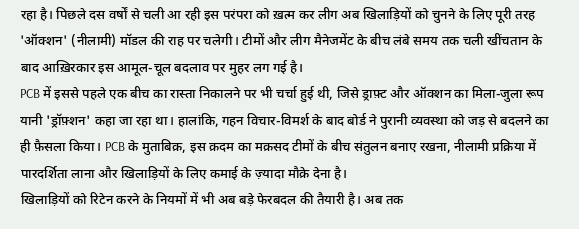रहा है। पिछले दस वर्षों से चली आ रही इस परंपरा को ख़त्म कर लीग अब खिलाड़ियों को चुनने के लिए पूरी तरह 'ऑक्शन' (नीलामी) मॉडल की राह पर चलेगी। टीमों और लीग मैनेजमेंट के बीच लंबे समय तक चली खींचतान के बाद आख़िरकार इस आमूल-चूल बदलाव पर मुहर लग गई है।
PCB में इससे पहले एक बीच का रास्ता निकालने पर भी चर्चा हुई थी, जिसे ड्राफ़्ट और ऑक्शन का मिला-जुला रूप यानी 'ड्रॉफ़्शन' कहा जा रहा था। हालांकि, गहन विचार-विमर्श के बाद बोर्ड ने पुरानी व्यवस्था को जड़ से बदलने का ही फ़ैसला किया। PCB के मुताबिक़, इस क़दम का मक़सद टीमों के बीच संतुलन बनाए रखना, नीलामी प्रक्रिया में पारदर्शिता लाना और खिलाड़ियों के लिए कमाई के ज़्यादा मौक़े देना है।
खिलाड़ियों को रिटेन करने के नियमों में भी अब बड़े फेरबदल की तैयारी है। अब तक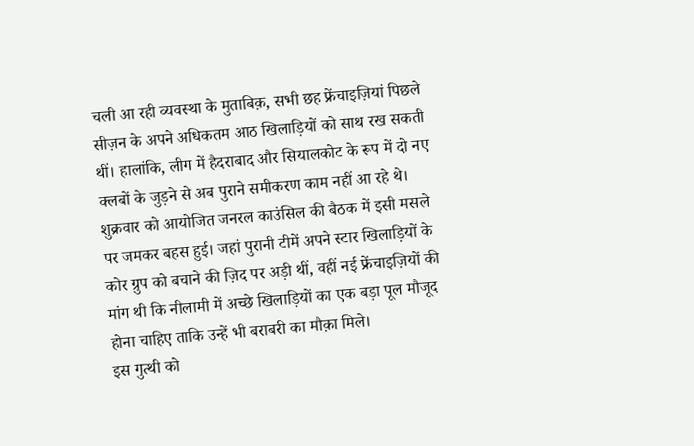चली आ रही व्यवस्था के मुताबिक़, सभी छह फ्रेंचाइज़ियां पिछले सीज़न के अपने अधिकतम आठ खिलाड़ियों को साथ रख सकती थीं। हालांकि, लीग में हैदराबाद और सियालकोट के रूप में दो नए क्लबों के जुड़ने से अब पुराने समीकरण काम नहीं आ रहे थे। शुक्रवार को आयोजित जनरल काउंसिल की बैठक में इसी मसले पर जमकर बहस हुई। जहां पुरानी टीमें अपने स्टार खिलाड़ियों के कोर ग्रुप को बचाने की ज़िद पर अड़ी थीं, वहीं नई फ्रेंचाइज़ियों की मांग थी कि नीलामी में अच्छे खिलाड़ियों का एक बड़ा पूल मौजूद होना चाहिए ताकि उन्हें भी बराबरी का मौक़ा मिले।
इस गुत्थी को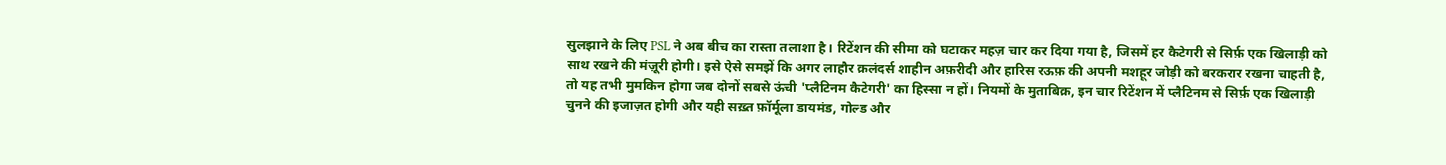सुलझाने के लिए PSL ने अब बीच का रास्ता तलाशा है। रिटेंशन की सीमा को घटाकर महज़ चार कर दिया गया है, जिसमें हर कैटेगरी से सिर्फ़ एक खिलाड़ी को साथ रखने की मंज़ूरी होगी। इसे ऐसे समझें कि अगर लाहौर क़लंदर्स शाहीन अफ़रीदी और हारिस रऊफ़ की अपनी मशहूर जोड़ी को बरकरार रखना चाहती है, तो यह तभी मुमकिन होगा जब दोनों सबसे ऊंची 'प्लैटिनम कैटेगरी' का हिस्सा न हों। नियमों के मुताबिक़, इन चार रिटेंशन में प्लैटिनम से सिर्फ़ एक खिलाड़ी चुनने की इजाज़त होगी और यही सख़्त फ़ॉर्मूला डायमंड, गोल्ड और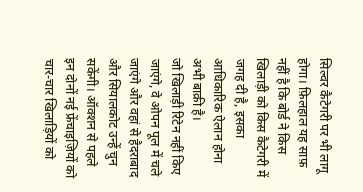सिल्वर कैटेगरी पर भी लागू होगा। फ़िलहाल यह साफ़ नहीं है कि बोर्ड ने किस खिलाड़ी को किस कैटेगरी में जगह दी है, इसका आधिकारिक ऐलान होना अभी बाक़ी है।
जो खिलाड़ी रिटेन नहीं किए जाएंगे, वे ओपन पूल में चले जाएंगे और वहां से हैदराबाद और सियालकोट उन्हें चुन सकेंगी। ऑक्शन से पहले इन दोनों नई फ्रेंचाइज़ियों को चार-चार खिलाड़ियों को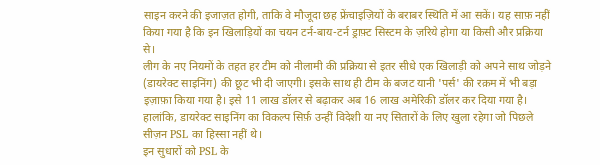साइन करने की इजाज़त होगी, ताकि वे मौजूदा छह फ्रेंचाइज़ियों के बराबर स्थिति में आ सकें। यह साफ़ नहीं किया गया है कि इन खिलाड़ियों का चयन टर्न-बाय-टर्न ड्राफ़्ट सिस्टम के ज़रिये होगा या किसी और प्रक्रिया से।
लीग के नए नियमों के तहत हर टीम को नीलामी की प्रक्रिया से इतर सीधे एक खिलाड़ी को अपने साथ जोड़ने (डायरेक्ट साइनिंग) की छूट भी दी जाएगी। इसके साथ ही टीम के बजट यानी 'पर्स' की रक़म में भी बड़ा इज़ाफ़ा किया गया है। इसे 11 लाख डॉलर से बढ़ाकर अब 16 लाख अमेरिकी डॉलर कर दिया गया है। हालांकि, डायरेक्ट साइनिंग का विकल्प सिर्फ़ उन्हीं विदेशी या नए सितारों के लिए खुला रहेगा जो पिछले सीज़न PSL का हिस्सा नहीं थे।
इन सुधारों को PSL के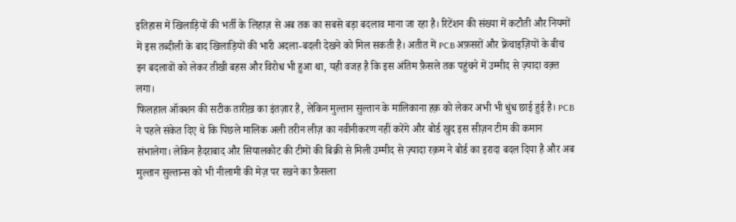इतिहास में खिलाड़ियों की भर्ती के लिहाज़ से अब तक का सबसे बड़ा बदलाव माना जा रहा है। रिटेंशन की संख्या में कटौती और नियमों में इस तब्दीली के बाद खिलाड़ियों की भारी अदला-बदली देखने को मिल सकती है। अतीत में PCB अफ़सरों और फ्रेंचाइज़ियों के बीच इन बदलावों को लेकर तीखी बहस और विरोध भी हुआ था, यही वजह है कि इस अंतिम फ़ैसले तक पहुंचने में उम्मीद से ज़्यादा वक़्त लगा।
फिलहाल ऑक्शन की सटीक तारीख़ का इंतज़ार है, लेकिन मुल्तान सुल्तान के मालिकाना हक़ को लेकर अभी भी धुंध छाई हुई है। PCB ने पहले संकेत दिए थे कि पिछले मालिक अली तरीन लीज़ का नवीनीकरण नहीं करेंगे और बोर्ड खुद इस सीज़न टीम की कमान संभालेगा। लेकिन हैदराबाद और सियालकोट की टीमों की बिक्री से मिली उम्मीद से ज़्यादा रक़म ने बोर्ड का इरादा बदल दिया है और अब मुल्तान सुल्तान्स को भी नीलामी की मेज़ पर रखने का फ़ैसला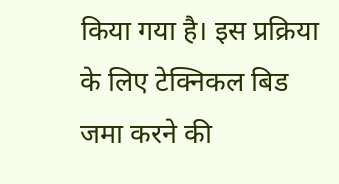किया गया है। इस प्रक्रिया के लिए टेक्निकल बिड जमा करने की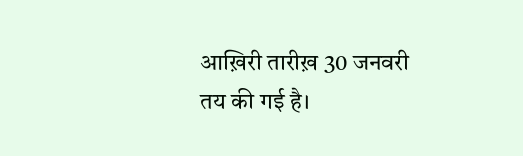आख़िरी तारीख़ 30 जनवरी तय की गई है।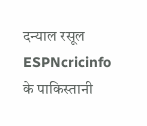दन्याल रसूल ESPNcricinfo के पाकिस्तानी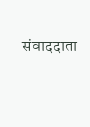संवाददाता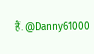हैं. @Danny61000